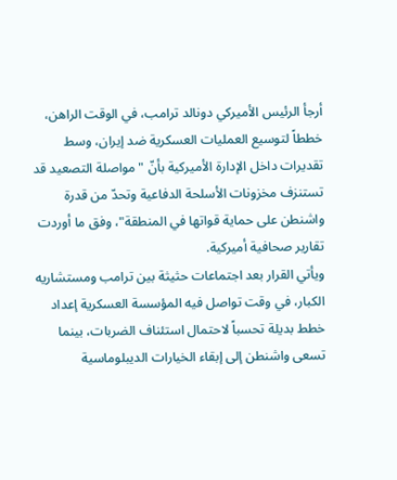أرجأ الرئيس الأميركي دونالد ترامب، في الوقت الراهن، خططاً لتوسيع العمليات العسكرية ضد إيران، وسط تقديرات داخل الإدارة الأميركية بأنّ "مواصلة التصعيد قد تستنزف مخزونات الأسلحة الدفاعية وتحدّ من قدرة واشنطن على حماية قواتها في المنطقة"، وفق ما أوردت تقارير صحافية أميركية.
ويأتي القرار بعد اجتماعات حثيثة بين ترامب ومستشاريه الكبار، في وقت تواصل فيه المؤسسة العسكرية إعداد خطط بديلة تحسباً لاحتمال استئناف الضربات، بينما تسعى واشنطن إلى إبقاء الخيارات الديبلوماسية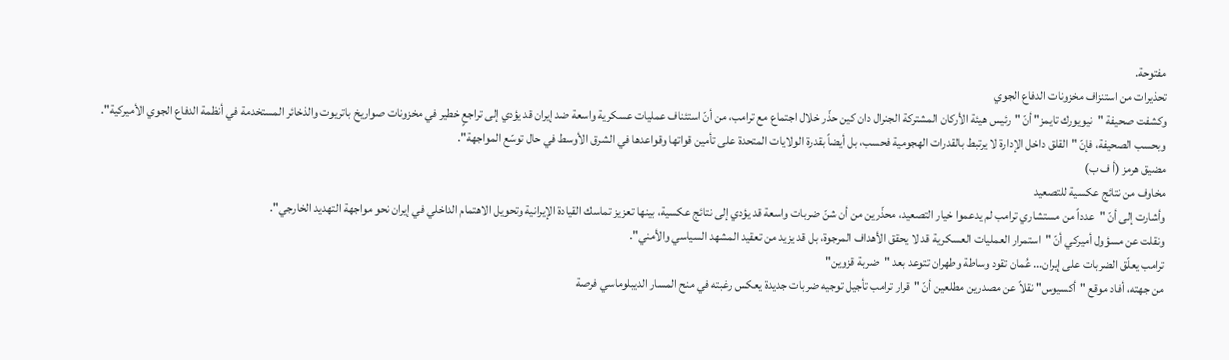مفتوحة.
تحذيرات من استنزاف مخزونات الدفاع الجوي
وكشفت صحيفة "نيويورك تايمز" أنّ "رئيس هيئة الأركان المشتركة الجنرال دان كين حذّر خلال اجتماع مع ترامب، من أنّ استئناف عمليات عسكرية واسعة ضد إيران قد يؤدي إلى تراجعٍ خطير في مخزونات صواريخ باتريوت والذخائر المستخدمة في أنظمة الدفاع الجوي الأميركية".
وبحسب الصحيفة، فإنّ "القلق داخل الإدارة لا يرتبط بالقدرات الهجومية فحسب، بل أيضاً بقدرة الولايات المتحدة على تأمين قواتها وقواعدها في الشرق الأوسط في حال توسّع المواجهة".
مضيق هرمز (أ ف ب)
مخاوف من نتائج عكسية للتصعيد
وأشارت إلى أنّ "عدداً من مستشاري ترامب لم يدعموا خيار التصعيد، محذّرين من أن شنّ ضربات واسعة قد يؤدي إلى نتائج عكسية، بينها تعزيز تماسك القيادة الإيرانية وتحويل الاهتمام الداخلي في إيران نحو مواجهة التهديد الخارجي".
ونقلت عن مسؤول أميركي أنّ "استمرار العمليات العسكرية قد لا يحقق الأهداف المرجوة، بل قد يزيد من تعقيد المشهد السياسي والأمني".
ترامب يعلّق الضربات على إيران... عُمان تقود وساطة وطهران تتوعد بعد "ضربة قزوين"
من جهته، أفاد موقع "أكسيوس" نقلاً عن مصدرين مطلعين أنّ "قرار ترامب تأجيل توجيه ضربات جديدة يعكس رغبته في منح المسار الديبلوماسي فرصة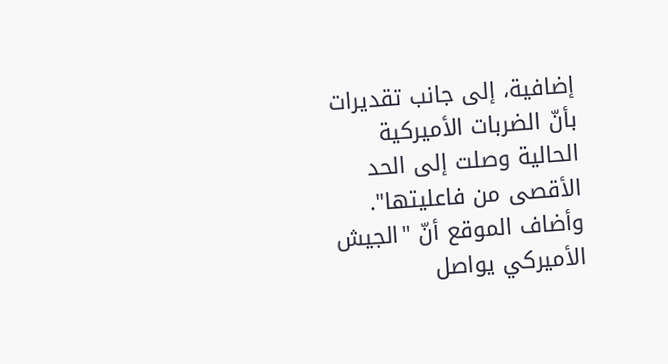إضافية، إلى جانب تقديرات بأنّ الضربات الأميركية الحالية وصلت إلى الحد الأقصى من فاعليتها".
وأضاف الموقع أنّ "الجيش الأميركي يواصل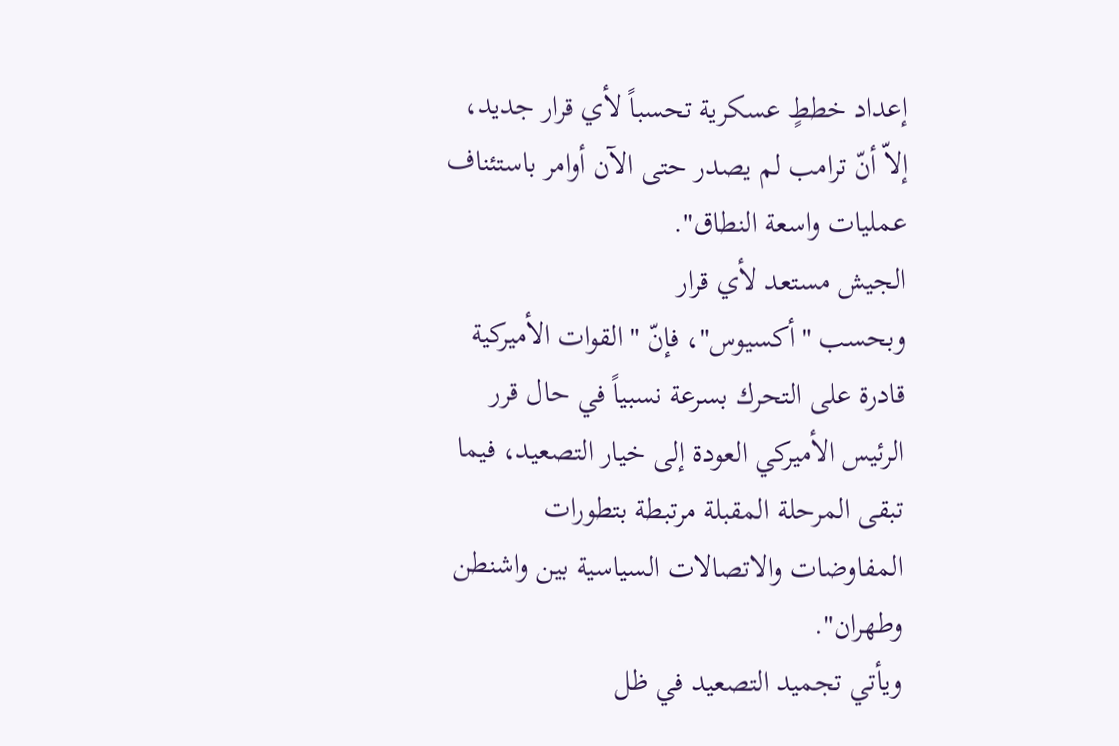إعداد خططٍ عسكرية تحسباً لأي قرار جديد، إلاّ أنّ ترامب لم يصدر حتى الآن أوامر باستئناف عمليات واسعة النطاق".
الجيش مستعد لأي قرار
وبحسب "أكسيوس"، فإنّ "القوات الأميركية قادرة على التحرك بسرعة نسبياً في حال قرر الرئيس الأميركي العودة إلى خيار التصعيد، فيما تبقى المرحلة المقبلة مرتبطة بتطورات المفاوضات والاتصالات السياسية بين واشنطن وطهران".
ويأتي تجميد التصعيد في ظل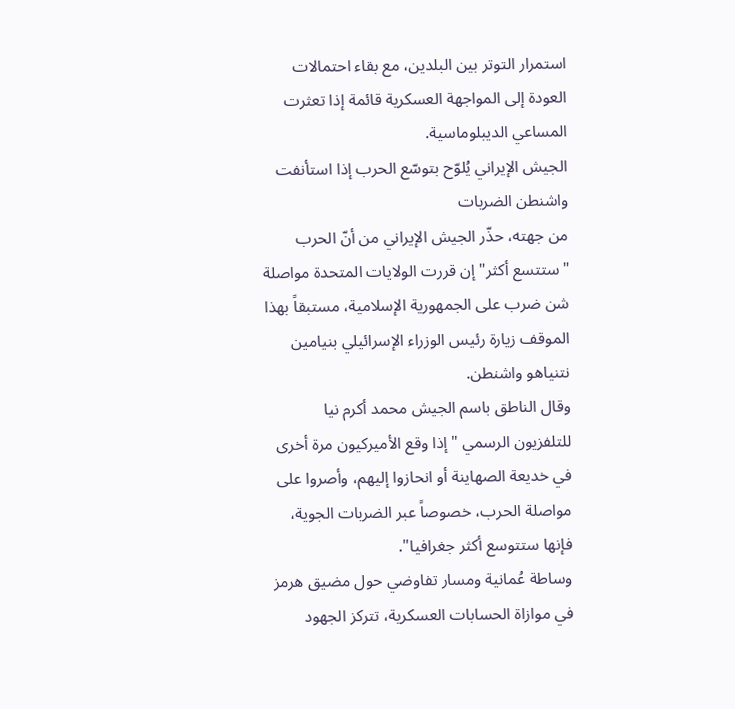استمرار التوتر بين البلدين، مع بقاء احتمالات العودة إلى المواجهة العسكرية قائمة إذا تعثرت المساعي الديبلوماسية.
الجيش الإيراني يُلوّح بتوسّع الحرب إذا استأنفت واشنطن الضربات
من جهته، حذّر الجيش الإيراني من أنّ الحرب "ستتسع أكثر" إن قررت الولايات المتحدة مواصلة شن ضرب على الجمهورية الإسلامية، مستبقاً بهذا الموقف زيارة رئيس الوزراء الإسرائيلي بنيامين نتنياهو واشنطن.
وقال الناطق باسم الجيش محمد أكرم نيا للتلفزيون الرسمي "إذا وقع الأميركيون مرة أخرى في خديعة الصهاينة أو انحازوا إليهم، وأصروا على مواصلة الحرب، خصوصاً عبر الضربات الجوية، فإنها ستتوسع أكثر جغرافيا".
وساطة عُمانية ومسار تفاوضي حول مضيق هرمز
في موازاة الحسابات العسكرية، تتركز الجهود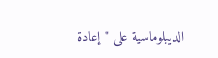الديبلوماسية على "إعادة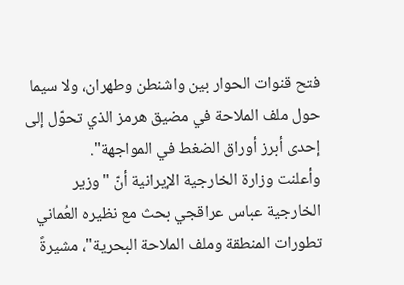فتح قنوات الحوار بين واشنطن وطهران، ولا سيما حول ملف الملاحة في مضيق هرمز الذي تحوّل إلى إحدى أبرز أوراق الضغط في المواجهة".
وأعلنت وزارة الخارجية الإيرانية أنّ "وزير الخارجية عباس عراقجي بحث مع نظيره العُماني تطورات المنطقة وملف الملاحة البحرية"، مشيرةً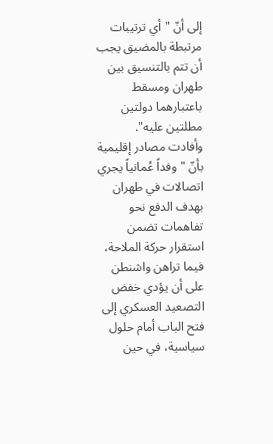إلى أنّ "أي ترتيبات مرتبطة بالمضيق يجب أن تتم بالتنسيق بين طهران ومسقط باعتبارهما دولتين مطلتين عليه".
وأفادت مصادر إقليمية بأنّ "وفداً عُمانياً يجري اتصالات في طهران بهدف الدفع نحو تفاهمات تضمن استقرار حركة الملاحة، فيما تراهن واشنطن على أن يؤدي خفض التصعيد العسكري إلى فتح الباب أمام حلول سياسية، في حين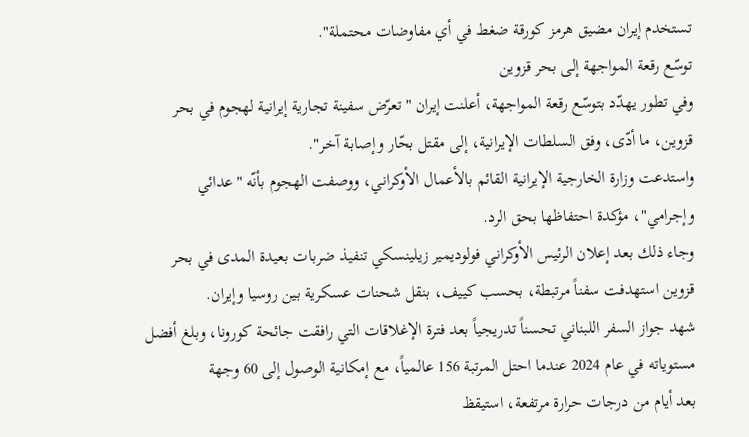تستخدم إيران مضيق هرمز كورقة ضغط في أي مفاوضات محتملة".
توسّع رقعة المواجهة إلى بحر قزوين
وفي تطور يهدّد بتوسّع رقعة المواجهة، أعلنت إيران "تعرّض سفينة تجارية إيرانية لهجوم في بحر قزوين، ما أدّى، وفق السلطات الإيرانية، إلى مقتل بحّار وإصابة آخر".
واستدعت وزارة الخارجية الإيرانية القائم بالأعمال الأوكراني، ووصفت الهجوم بأنّه "عدائي وإجرامي"، مؤكدة احتفاظها بحق الرد.
وجاء ذلك بعد إعلان الرئيس الأوكراني فولوديمير زيلينسكي تنفيذ ضربات بعيدة المدى في بحر قزوين استهدفت سفناً مرتبطة، بحسب كييف، بنقل شحنات عسكرية بين روسيا وإيران.
شهد جواز السفر اللبناني تحسناً تدريجياً بعد فترة الإغلاقات التي رافقت جائحة كورونا، وبلغ أفضل مستوياته في عام 2024 عندما احتل المرتبة 156 عالمياً، مع إمكانية الوصول إلى 60 وجهة
بعد أيام من درجات حرارة مرتفعة، استيقظ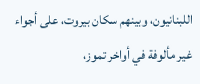اللبنانيون، وبينهم سكان بيروت، على أجواء غير مألوفة في أواخر تموز،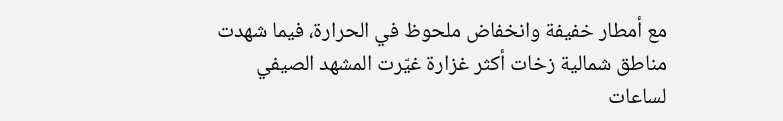مع أمطار خفيفة وانخفاض ملحوظ في الحرارة، فيما شهدت مناطق شمالية زخات أكثر غزارة غيّرت المشهد الصيفي لساعات